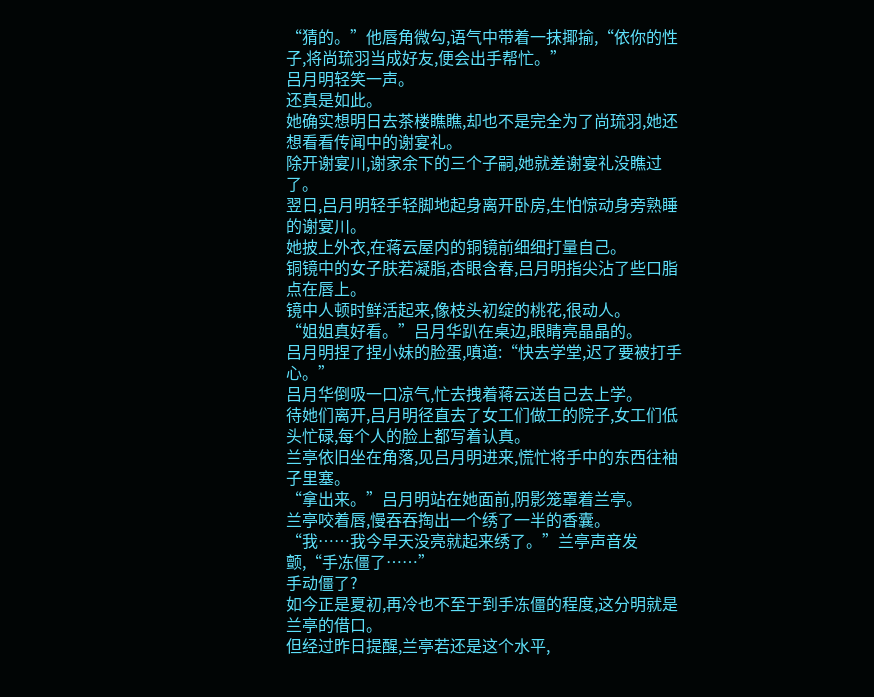“猜的。”他唇角微勾,语气中带着一抹揶揄,“依你的性子,将尚琉羽当成好友,便会出手帮忙。”
吕月明轻笑一声。
还真是如此。
她确实想明日去茶楼瞧瞧,却也不是完全为了尚琉羽,她还想看看传闻中的谢宴礼。
除开谢宴川,谢家余下的三个子嗣,她就差谢宴礼没瞧过了。
翌日,吕月明轻手轻脚地起身离开卧房,生怕惊动身旁熟睡的谢宴川。
她披上外衣,在蒋云屋内的铜镜前细细打量自己。
铜镜中的女子肤若凝脂,杏眼含春,吕月明指尖沾了些口脂点在唇上。
镜中人顿时鲜活起来,像枝头初绽的桃花,很动人。
“姐姐真好看。”吕月华趴在桌边,眼睛亮晶晶的。
吕月明捏了捏小妹的脸蛋,嗔道:“快去学堂,迟了要被打手心。”
吕月华倒吸一口凉气,忙去拽着蒋云送自己去上学。
待她们离开,吕月明径直去了女工们做工的院子,女工们低头忙碌,每个人的脸上都写着认真。
兰亭依旧坐在角落,见吕月明进来,慌忙将手中的东西往袖子里塞。
“拿出来。”吕月明站在她面前,阴影笼罩着兰亭。
兰亭咬着唇,慢吞吞掏出一个绣了一半的香囊。
“我……我今早天没亮就起来绣了。”兰亭声音发颤,“手冻僵了……”
手动僵了?
如今正是夏初,再冷也不至于到手冻僵的程度,这分明就是兰亭的借口。
但经过昨日提醒,兰亭若还是这个水平,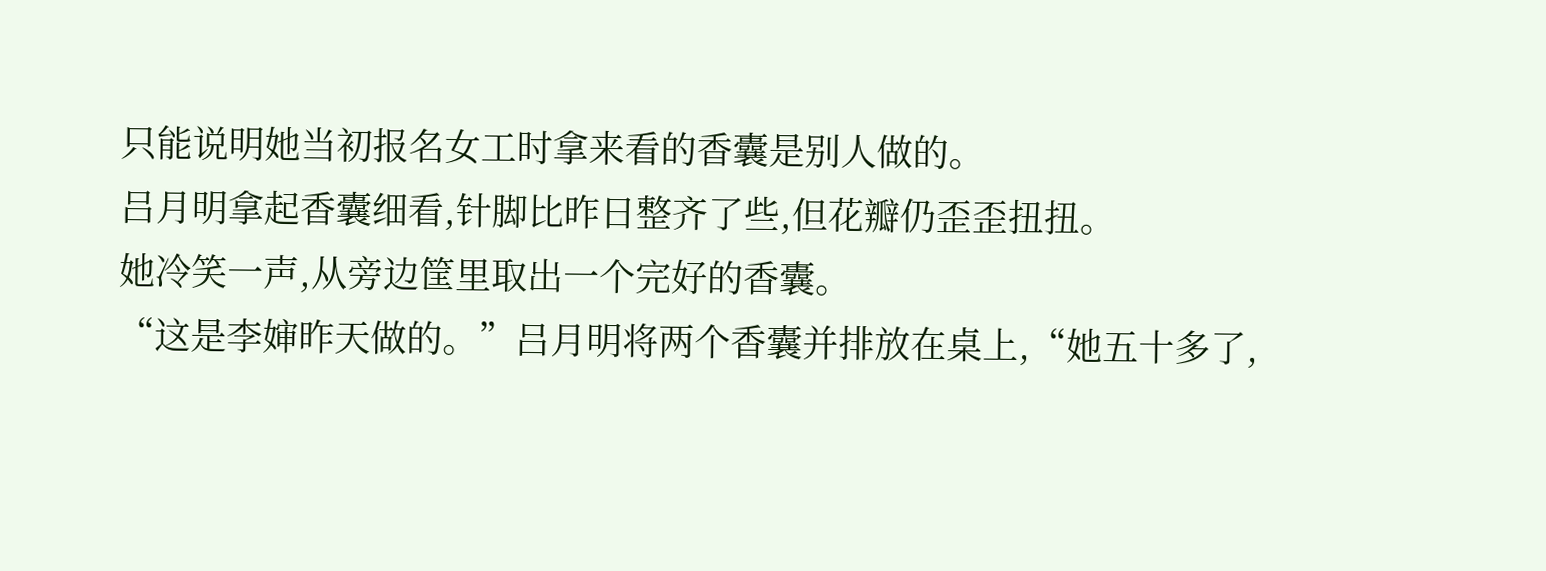只能说明她当初报名女工时拿来看的香囊是别人做的。
吕月明拿起香囊细看,针脚比昨日整齐了些,但花瓣仍歪歪扭扭。
她冷笑一声,从旁边筐里取出一个完好的香囊。
“这是李婶昨天做的。”吕月明将两个香囊并排放在桌上,“她五十多了,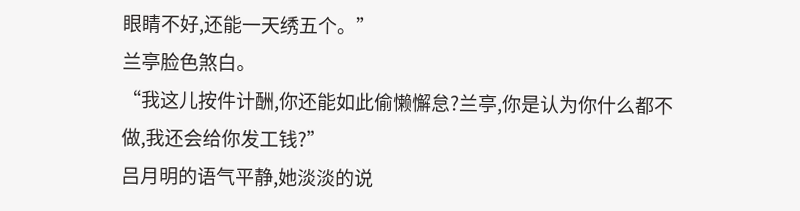眼睛不好,还能一天绣五个。”
兰亭脸色煞白。
“我这儿按件计酬,你还能如此偷懒懈怠?兰亭,你是认为你什么都不做,我还会给你发工钱?”
吕月明的语气平静,她淡淡的说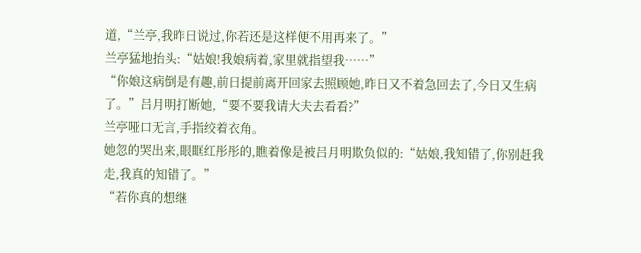道,“兰亭,我昨日说过,你若还是这样便不用再来了。”
兰亭猛地抬头:“姑娘!我娘病着,家里就指望我……”
“你娘这病倒是有趣,前日提前离开回家去照顾她,昨日又不着急回去了,今日又生病了。”吕月明打断她,“要不要我请大夫去看看?”
兰亭哑口无言,手指绞着衣角。
她忽的哭出来,眼眶红彤彤的,瞧着像是被吕月明欺负似的:“姑娘,我知错了,你别赶我走,我真的知错了。”
“若你真的想继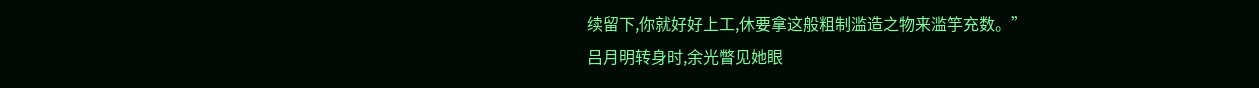续留下,你就好好上工,休要拿这般粗制滥造之物来滥竽充数。”
吕月明转身时,余光瞥见她眼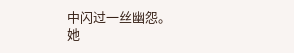中闪过一丝幽怨。
她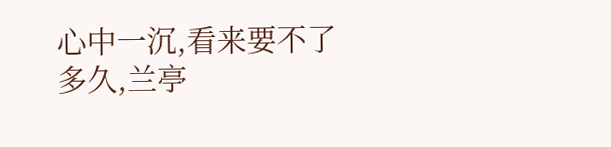心中一沉,看来要不了多久,兰亭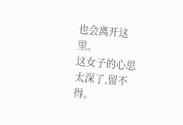也会离开这里。
这女子的心思太深了,留不得。